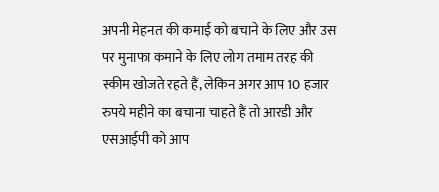अपनी मेहनत की कमाई को बचाने के लिए और उस पर मुनाफा कमाने के लिए लोग तमाम तरह की स्कीम खोजते रहते हैं, लेकिन अगर आप 10 हजार रुपये महीने का बचाना चाहते हैं तो आरडी और एसआईपी को आप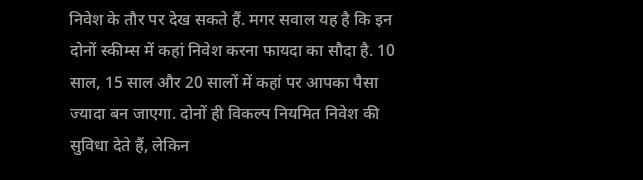निवेश के तौर पर देख सकते हैं. मगर सवाल यह है कि इन दोनों स्कीम्स में कहां निवेश करना फायदा का सौदा है. 10 साल, 15 साल और 20 सालों में कहां पर आपका पैसा ज्यादा बन जाएगा. दोनों ही विकल्प नियमित निवेश की सुविधा देते हैं, लेकिन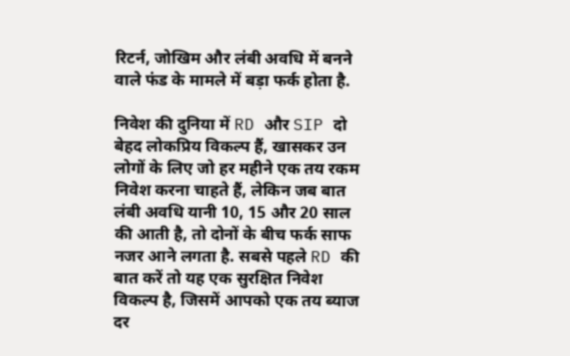रिटर्न, जोखिम और लंबी अवधि में बनने वाले फंड के मामले में बड़ा फर्क होता है.

निवेश की दुनिया में RD और SIP दो बेहद लोकप्रिय विकल्प हैं, खासकर उन लोगों के लिए जो हर महीने एक तय रकम निवेश करना चाहते हैं, लेकिन जब बात लंबी अवधि यानी 10, 15 और 20 साल की आती है, तो दोनों के बीच फर्क साफ नजर आने लगता है. सबसे पहले RD की बात करें तो यह एक सुरक्षित निवेश विकल्प है, जिसमें आपको एक तय ब्याज दर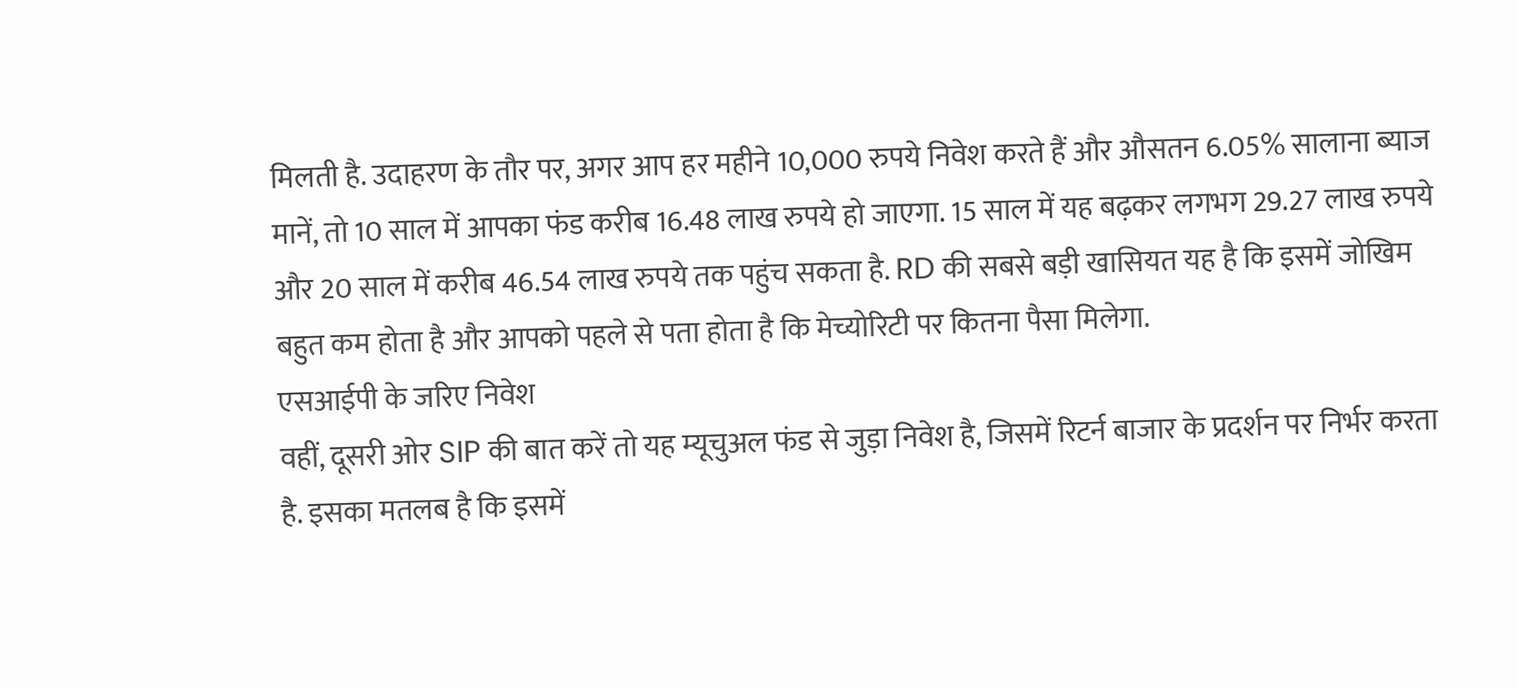मिलती है. उदाहरण के तौर पर, अगर आप हर महीने 10,000 रुपये निवेश करते हैं और औसतन 6.05% सालाना ब्याज मानें, तो 10 साल में आपका फंड करीब 16.48 लाख रुपये हो जाएगा. 15 साल में यह बढ़कर लगभग 29.27 लाख रुपये और 20 साल में करीब 46.54 लाख रुपये तक पहुंच सकता है. RD की सबसे बड़ी खासियत यह है कि इसमें जोखिम बहुत कम होता है और आपको पहले से पता होता है कि मेच्योरिटी पर कितना पैसा मिलेगा.
एसआईपी के जरिए निवेश
वहीं, दूसरी ओर SIP की बात करें तो यह म्यूचुअल फंड से जुड़ा निवेश है, जिसमें रिटर्न बाजार के प्रदर्शन पर निर्भर करता है. इसका मतलब है कि इसमें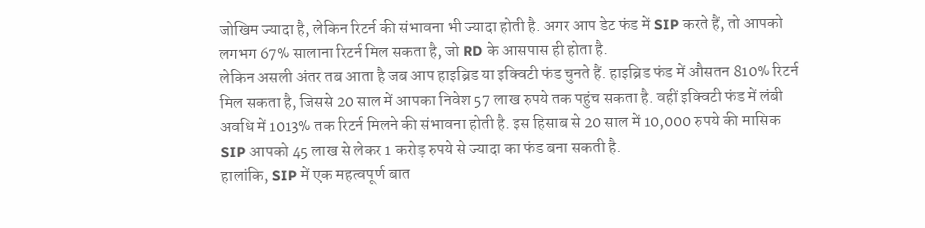जोखिम ज्यादा है, लेकिन रिटर्न की संभावना भी ज्यादा होती है. अगर आप डेट फंड में SIP करते हैं, तो आपको लगभग 67% सालाना रिटर्न मिल सकता है, जो RD के आसपास ही होता है.
लेकिन असली अंतर तब आता है जब आप हाइब्रिड या इक्विटी फंड चुनते हैं. हाइब्रिड फंड में औसतन 810% रिटर्न मिल सकता है, जिससे 20 साल में आपका निवेश 57 लाख रुपये तक पहुंच सकता है. वहीं इक्विटी फंड में लंबी अवधि में 1013% तक रिटर्न मिलने की संभावना होती है. इस हिसाब से 20 साल में 10,000 रुपये की मासिक SIP आपको 45 लाख से लेकर 1 करोड़ रुपये से ज्यादा का फंड बना सकती है.
हालांकि, SIP में एक महत्वपूर्ण बात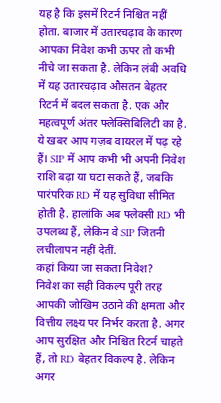यह है कि इसमें रिटर्न निश्चित नहीं होता. बाजार में उतारचढ़ाव के कारण आपका निवेश कभी ऊपर तो कभी नीचे जा सकता है. लेकिन लंबी अवधि में यह उतारचढ़ाव औसतन बेहतर रिटर्न में बदल सकता है. एक और महत्वपूर्ण अंतर फ्लेक्सिबिलिटी का है. ये खबर आप गज़ब वायरल में पढ़ रहे हैं। SIP में आप कभी भी अपनी निवेश राशि बढ़ा या घटा सकते हैं, जबकि पारंपरिक RD में यह सुविधा सीमित होती है. हालांकि अब फ्लेक्सी RD भी उपलब्ध हैं, लेकिन वे SIP जितनी लचीलापन नहीं देतीं.
कहां किया जा सकता निवेश?
निवेश का सही विकल्प पूरी तरह आपकी जोखिम उठाने की क्षमता और वित्तीय लक्ष्य पर निर्भर करता है. अगर आप सुरक्षित और निश्चित रिटर्न चाहते हैं, तो RD बेहतर विकल्प है. लेकिन अगर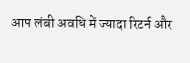आप लंबी अवधि में ज्यादा रिटर्न और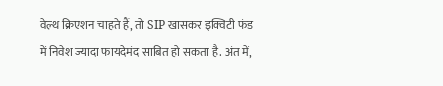वेल्थ क्रिएशन चाहते हैं, तो SIP खासकर इक्विटी फंड में निवेश ज्यादा फायदेमंद साबित हो सकता है. अंत में,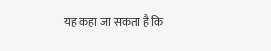यह कहा जा सकता है कि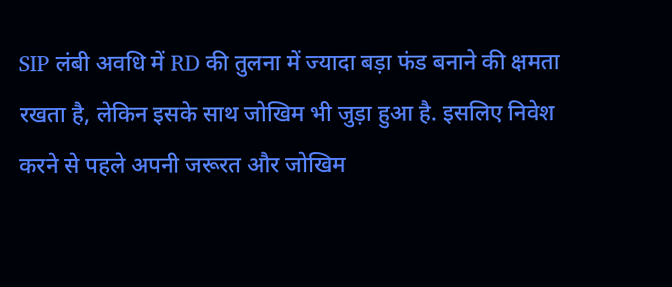SIP लंबी अवधि में RD की तुलना में ज्यादा बड़ा फंड बनाने की क्षमता रखता है, लेकिन इसके साथ जोखिम भी जुड़ा हुआ है. इसलिए निवेश करने से पहले अपनी जरूरत और जोखिम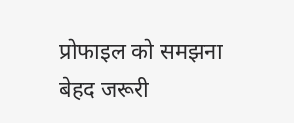प्रोफाइल को समझना बेहद जरूरी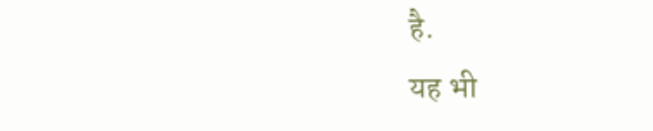है.
यह भी